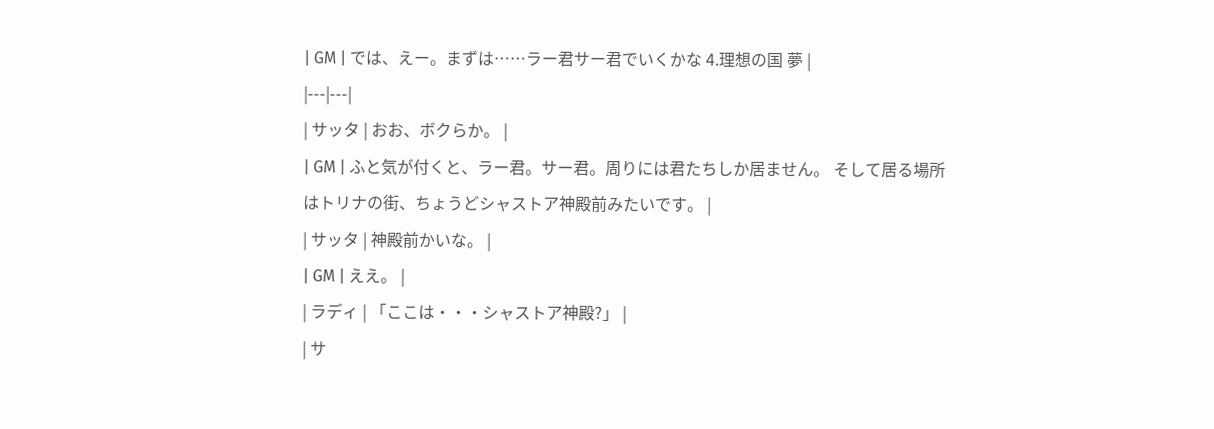| GM | では、えー。まずは……ラー君サー君でいくかな 4.理想の国 夢 |
|---|---|
| サッタ | おお、ボクらか。 |
| GM | ふと気が付くと、ラー君。サー君。周りには君たちしか居ません。 そして居る場所はトリナの街、ちょうどシャストア神殿前みたいです。 |
| サッタ | 神殿前かいな。 |
| GM | ええ。 |
| ラディ | 「ここは・・・シャストア神殿?」 |
| サ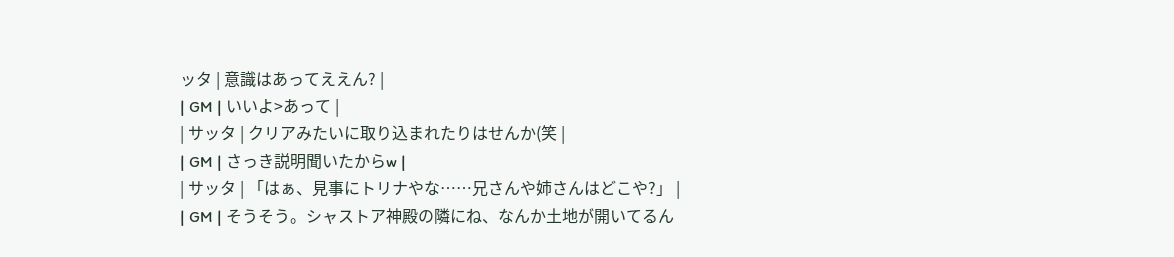ッタ | 意識はあってええん? |
| GM | いいよ>あって |
| サッタ | クリアみたいに取り込まれたりはせんか(笑 |
| GM | さっき説明聞いたからw |
| サッタ | 「はぁ、見事にトリナやな……兄さんや姉さんはどこや?」 |
| GM | そうそう。シャストア神殿の隣にね、なんか土地が開いてるん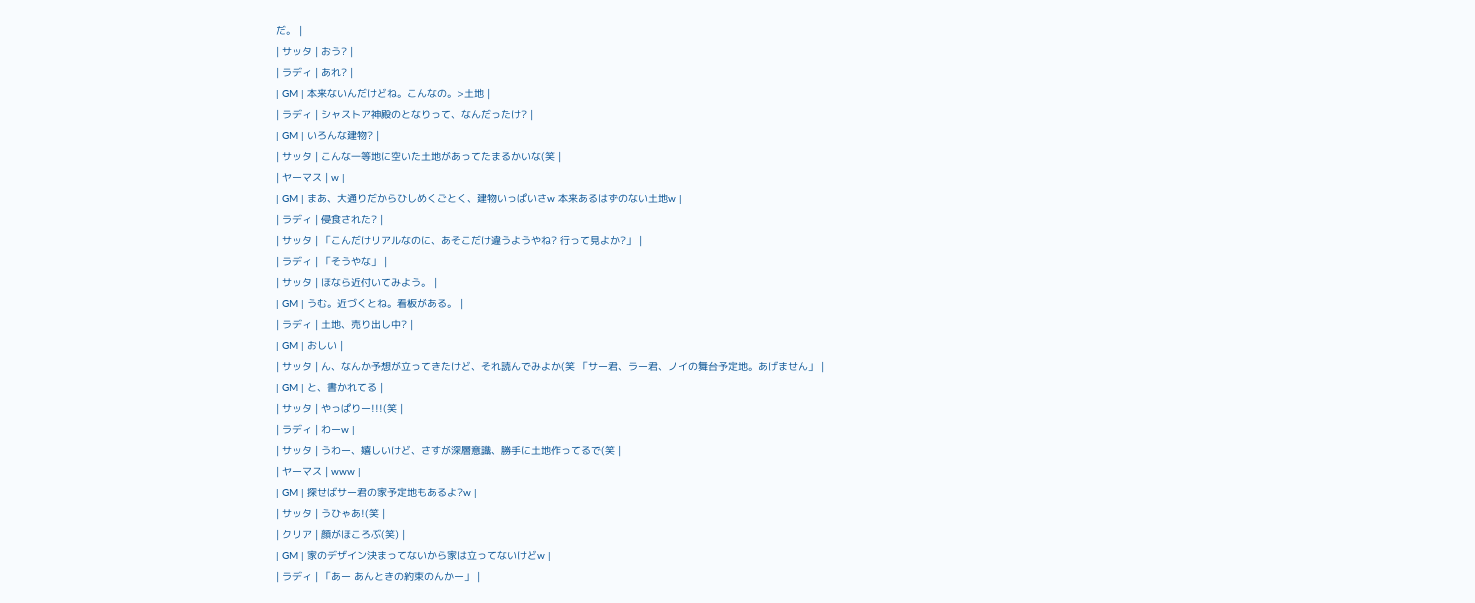だ。 |
| サッタ | おう? |
| ラディ | あれ? |
| GM | 本来ないんだけどね。こんなの。>土地 |
| ラディ | シャストア神殿のとなりって、なんだったけ? |
| GM | いろんな建物? |
| サッタ | こんな一等地に空いた土地があってたまるかいな(笑 |
| ヤーマス | w |
| GM | まあ、大通りだからひしめくごとく、建物いっぱいさw 本来あるはずのない土地w |
| ラディ | 侵食された? |
| サッタ | 「こんだけリアルなのに、あそこだけ違うようやね? 行って見よか?」 |
| ラディ | 「そうやな」 |
| サッタ | ほなら近付いてみよう。 |
| GM | うむ。近づくとね。看板がある。 |
| ラディ | 土地、売り出し中? |
| GM | おしい |
| サッタ | ん、なんか予想が立ってきたけど、それ読んでみよか(笑 「サー君、ラー君、ノイの舞台予定地。あげません」 |
| GM | と、書かれてる |
| サッタ | やっぱりー!!!(笑 |
| ラディ | わーw |
| サッタ | うわー、嬉しいけど、さすが深層意識、勝手に土地作ってるで(笑 |
| ヤーマス | www |
| GM | 探せばサー君の家予定地もあるよ?w |
| サッタ | うひゃあ!(笑 |
| クリア | 顔がほころぶ(笑) |
| GM | 家のデザイン決まってないから家は立ってないけどw |
| ラディ | 「あー あんときの約束のんかー」 |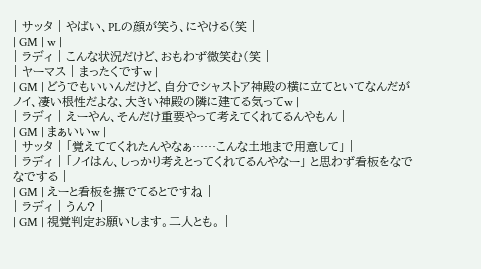| サッタ | やばい、PLの顔が笑う、にやける(笑 |
| GM | w |
| ラディ | こんな状況だけど、おもわず微笑む(笑 |
| ヤーマス | まったくですw |
| GM | どうでもいいんだけど、自分でシャストア神殿の横に立てといてなんだが ノイ、凄い根性だよな、大きい神殿の隣に建てる気ってw |
| ラディ | えーやん、そんだけ重要やって考えてくれてるんやもん |
| GM | まぁいいw |
| サッタ | 「覚えててくれたんやなぁ……こんな土地まで用意して」 |
| ラディ | 「ノイはん、しっかり考えとってくれてるんやなー」 と思わず看板をなでなでする |
| GM | えーと看板を撫でてるとですね |
| ラディ | うん? |
| GM | 視覚判定お願いします。二人とも。 |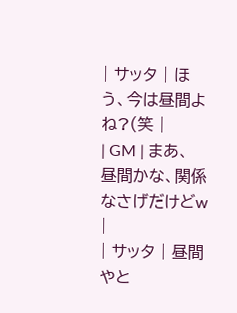| サッタ | ほう、今は昼間よね?(笑 |
| GM | まあ、昼間かな、関係なさげだけどw |
| サッタ | 昼間やと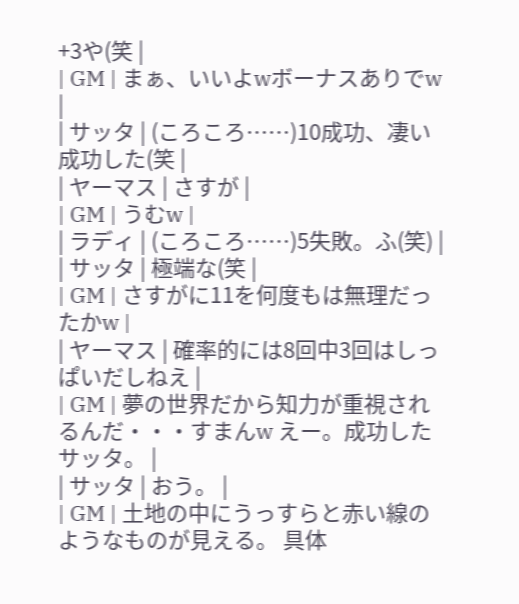+3や(笑 |
| GM | まぁ、いいよwボーナスありでw |
| サッタ | (ころころ……)10成功、凄い成功した(笑 |
| ヤーマス | さすが |
| GM | うむw |
| ラディ | (ころころ……)5失敗。ふ(笑) |
| サッタ | 極端な(笑 |
| GM | さすがに11を何度もは無理だったかw |
| ヤーマス | 確率的には8回中3回はしっぱいだしねえ |
| GM | 夢の世界だから知力が重視されるんだ・・・すまんw えー。成功したサッタ。 |
| サッタ | おう。 |
| GM | 土地の中にうっすらと赤い線のようなものが見える。 具体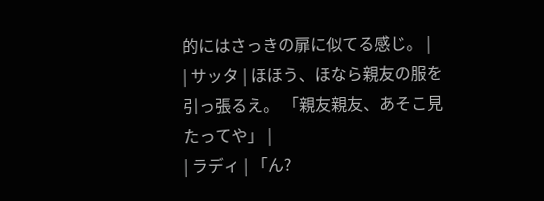的にはさっきの扉に似てる感じ。 |
| サッタ | ほほう、ほなら親友の服を引っ張るえ。 「親友親友、あそこ見たってや」 |
| ラディ | 「ん?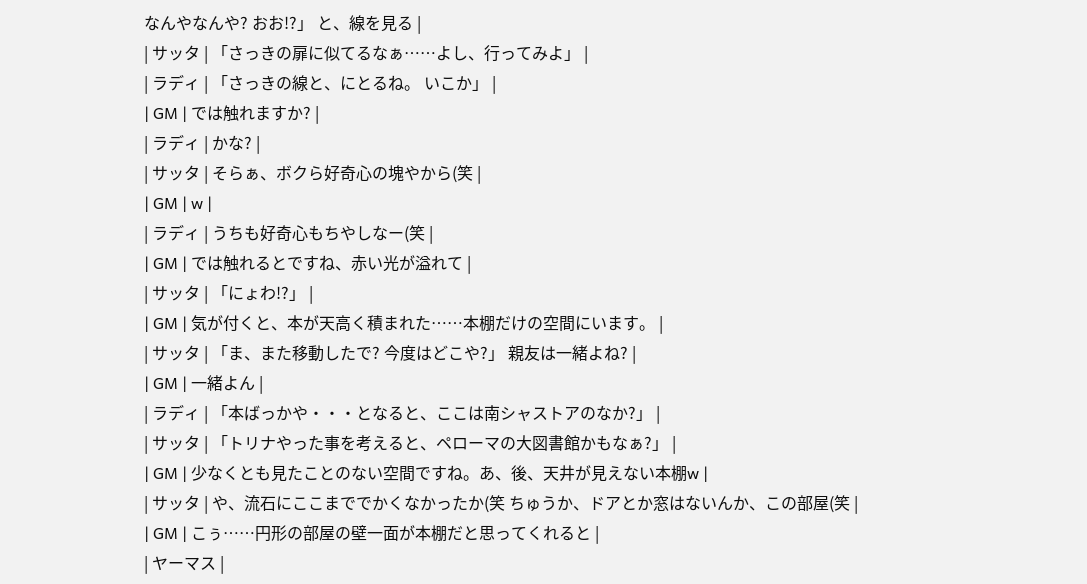なんやなんや? おお!?」 と、線を見る |
| サッタ | 「さっきの扉に似てるなぁ……よし、行ってみよ」 |
| ラディ | 「さっきの線と、にとるね。 いこか」 |
| GM | では触れますか? |
| ラディ | かな? |
| サッタ | そらぁ、ボクら好奇心の塊やから(笑 |
| GM | w |
| ラディ | うちも好奇心もちやしなー(笑 |
| GM | では触れるとですね、赤い光が溢れて |
| サッタ | 「にょわ!?」 |
| GM | 気が付くと、本が天高く積まれた……本棚だけの空間にいます。 |
| サッタ | 「ま、また移動したで? 今度はどこや?」 親友は一緒よね? |
| GM | 一緒よん |
| ラディ | 「本ばっかや・・・となると、ここは南シャストアのなか?」 |
| サッタ | 「トリナやった事を考えると、ペローマの大図書館かもなぁ?」 |
| GM | 少なくとも見たことのない空間ですね。あ、後、天井が見えない本棚w |
| サッタ | や、流石にここまででかくなかったか(笑 ちゅうか、ドアとか窓はないんか、この部屋(笑 |
| GM | こぅ……円形の部屋の壁一面が本棚だと思ってくれると |
| ヤーマス |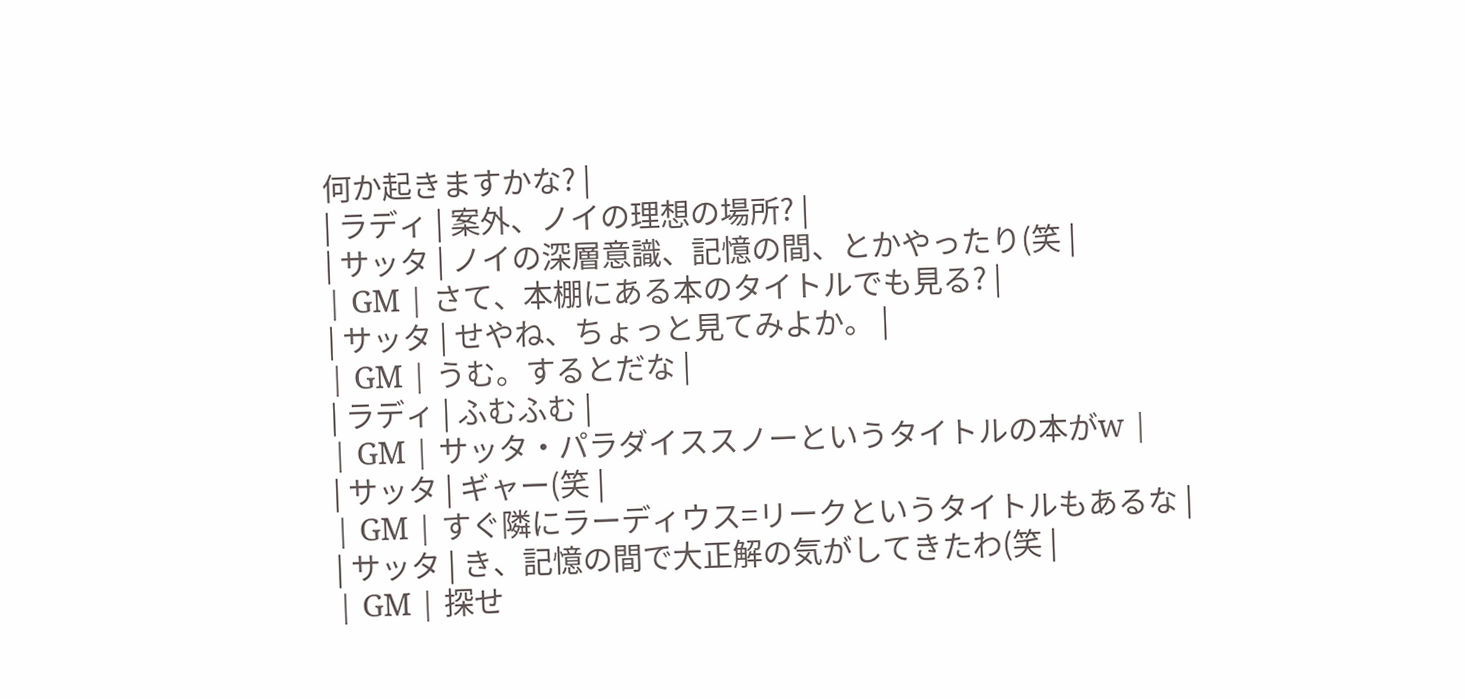何か起きますかな? |
| ラディ | 案外、ノイの理想の場所? |
| サッタ | ノイの深層意識、記憶の間、とかやったり(笑 |
| GM | さて、本棚にある本のタイトルでも見る? |
| サッタ | せやね、ちょっと見てみよか。 |
| GM | うむ。するとだな |
| ラディ | ふむふむ |
| GM | サッタ・パラダイススノーというタイトルの本がw |
| サッタ | ギャー(笑 |
| GM | すぐ隣にラーディウス=リークというタイトルもあるな |
| サッタ | き、記憶の間で大正解の気がしてきたわ(笑 |
| GM | 探せ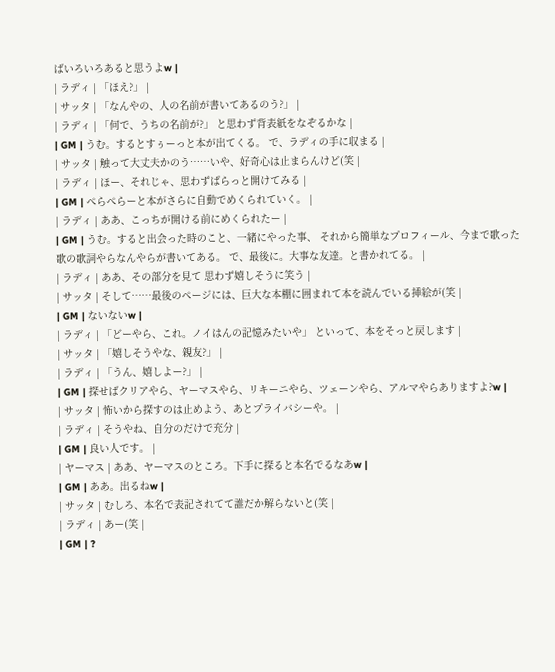ばいろいろあると思うよw |
| ラディ | 「ほえ?」 |
| サッタ | 「なんやの、人の名前が書いてあるのう?」 |
| ラディ | 「何で、うちの名前が?」 と思わず背表紙をなぞるかな |
| GM | うむ。するとすぅーっと本が出てくる。 で、ラディの手に収まる |
| サッタ | 触って大丈夫かのう……いや、好奇心は止まらんけど(笑 |
| ラディ | ほー、それじゃ、思わずぱらっと開けてみる |
| GM | ぺらぺらーと本がさらに自動でめくられていく。 |
| ラディ | ああ、こっちが開ける前にめくられたー |
| GM | うむ。すると出会った時のこと、一緒にやった事、 それから簡単なプロフィール、今まで歌った歌の歌詞やらなんやらが書いてある。 で、最後に。大事な友達。と書かれてる。 |
| ラディ | ああ、その部分を見て 思わず嬉しそうに笑う |
| サッタ | そして……最後のページには、巨大な本棚に囲まれて本を読んでいる挿絵が(笑 |
| GM | ないないw |
| ラディ | 「どーやら、これ。ノイはんの記憶みたいや」 といって、本をそっと戻します |
| サッタ | 「嬉しそうやな、親友?」 |
| ラディ | 「うん、嬉しよー?」 |
| GM | 探せばクリアやら、ヤーマスやら、リキーニやら、ツェーンやら、アルマやらありますよ?w |
| サッタ | 怖いから探すのは止めよう、あとプライバシーや。 |
| ラディ | そうやね、自分のだけで充分 |
| GM | 良い人です。 |
| ヤーマス | ああ、ヤーマスのところ。下手に探ると本名でるなあw |
| GM | ああ。出るねw |
| サッタ | むしろ、本名で表記されてて誰だか解らないと(笑 |
| ラディ | あー(笑 |
| GM | ?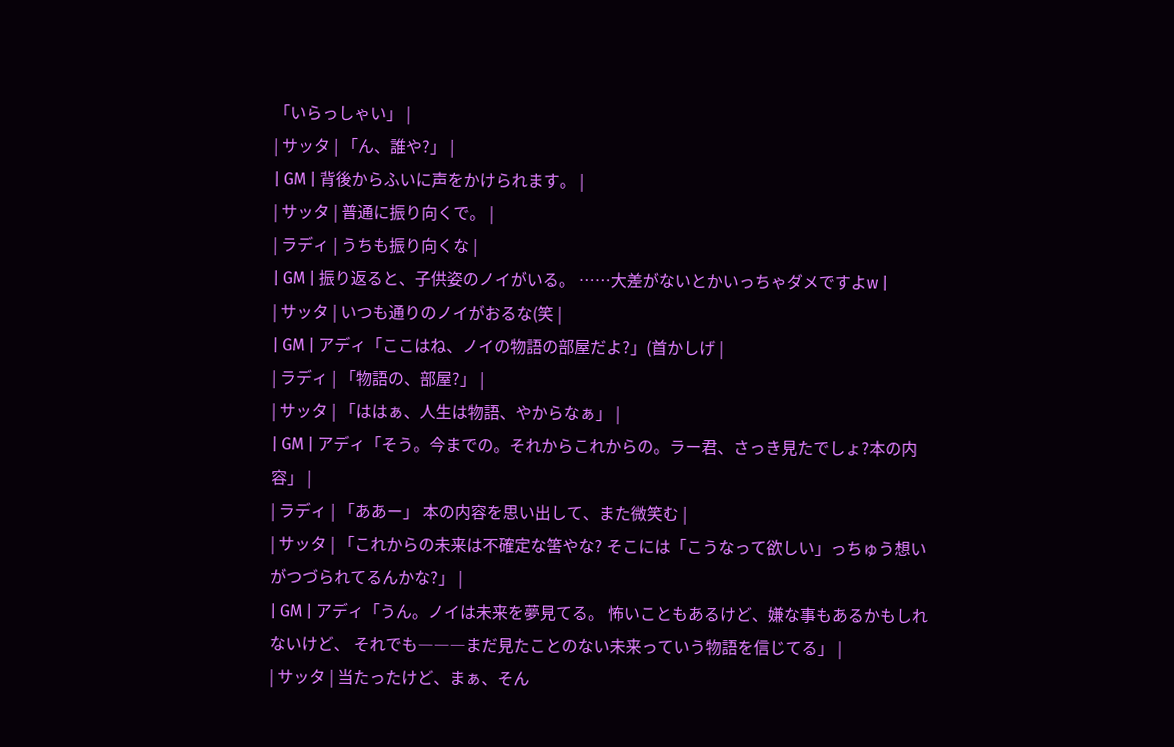「いらっしゃい」 |
| サッタ | 「ん、誰や?」 |
| GM | 背後からふいに声をかけられます。 |
| サッタ | 普通に振り向くで。 |
| ラディ | うちも振り向くな |
| GM | 振り返ると、子供姿のノイがいる。 ……大差がないとかいっちゃダメですよw |
| サッタ | いつも通りのノイがおるな(笑 |
| GM | アディ「ここはね、ノイの物語の部屋だよ?」(首かしげ |
| ラディ | 「物語の、部屋?」 |
| サッタ | 「ははぁ、人生は物語、やからなぁ」 |
| GM | アディ「そう。今までの。それからこれからの。ラー君、さっき見たでしょ?本の内容」 |
| ラディ | 「ああー」 本の内容を思い出して、また微笑む |
| サッタ | 「これからの未来は不確定な筈やな? そこには「こうなって欲しい」っちゅう想いがつづられてるんかな?」 |
| GM | アディ「うん。ノイは未来を夢見てる。 怖いこともあるけど、嫌な事もあるかもしれないけど、 それでも―――まだ見たことのない未来っていう物語を信じてる」 |
| サッタ | 当たったけど、まぁ、そん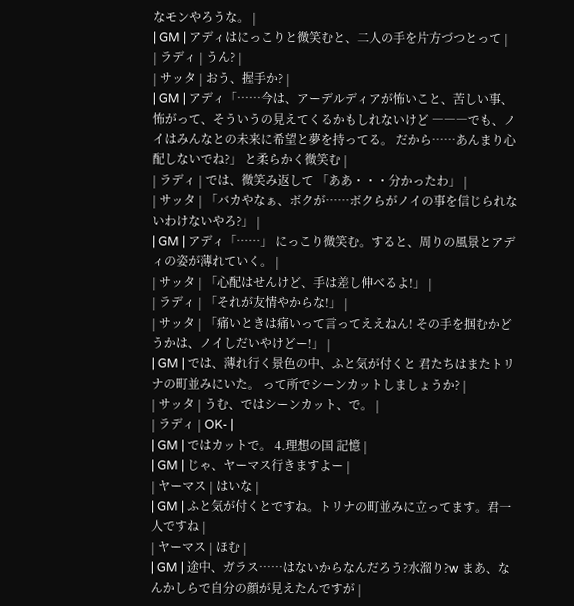なモンやろうな。 |
| GM | アディはにっこりと微笑むと、二人の手を片方づつとって |
| ラディ | うん? |
| サッタ | おう、握手か? |
| GM | アディ「……今は、アーデルディアが怖いこと、苦しい事、 怖がって、そういうの見えてくるかもしれないけど ―――でも、ノイはみんなとの未来に希望と夢を持ってる。 だから……あんまり心配しないでね?」 と柔らかく微笑む |
| ラディ | では、微笑み返して 「ああ・・・分かったわ」 |
| サッタ | 「バカやなぁ、ボクが……ボクらがノイの事を信じられないわけないやろ?」 |
| GM | アディ「……」 にっこり微笑む。すると、周りの風景とアディの姿が薄れていく。 |
| サッタ | 「心配はせんけど、手は差し伸べるよ!」 |
| ラディ | 「それが友情やからな!」 |
| サッタ | 「痛いときは痛いって言ってええねん! その手を掴むかどうかは、ノイしだいやけどー!」 |
| GM | では、薄れ行く景色の中、ふと気が付くと 君たちはまたトリナの町並みにいた。 って所でシーンカットしましょうか? |
| サッタ | うむ、ではシーンカット、で。 |
| ラディ | OK- |
| GM | ではカットで。 4.理想の国 記憶 |
| GM | じゃ、ヤーマス行きますよー |
| ヤーマス | はいな |
| GM | ふと気が付くとですね。トリナの町並みに立ってます。君一人ですね |
| ヤーマス | ほむ |
| GM | 途中、ガラス……はないからなんだろう?水溜り?w まあ、なんかしらで自分の顔が見えたんですが |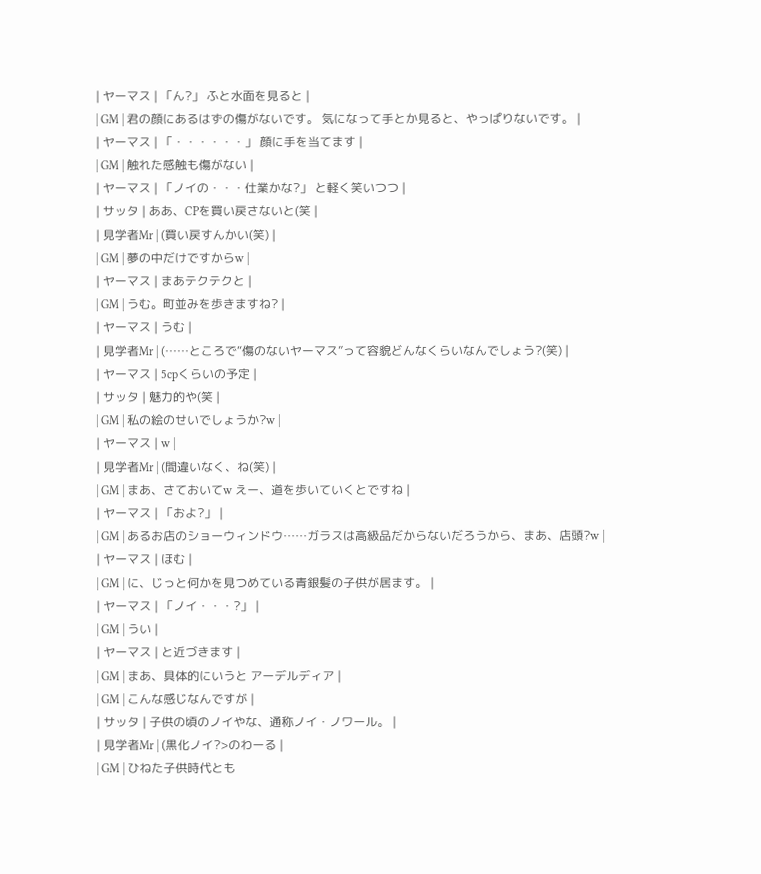| ヤーマス | 「ん?」 ふと水面を見ると |
| GM | 君の顔にあるはずの傷がないです。 気になって手とか見ると、やっぱりないです。 |
| ヤーマス | 「・・・・・・」 顔に手を当てます |
| GM | 触れた感触も傷がない |
| ヤーマス | 「ノイの・・・仕業かな?」 と軽く笑いつつ |
| サッタ | ああ、CPを買い戻さないと(笑 |
| 見学者Mr | (買い戻すんかい(笑) |
| GM | 夢の中だけですからw |
| ヤーマス | まあテクテクと |
| GM | うむ。町並みを歩きますね? |
| ヤーマス | うむ |
| 見学者Mr | (……ところで“傷のないヤーマス”って容貌どんなくらいなんでしょう?(笑) |
| ヤーマス | 5cpくらいの予定 |
| サッタ | 魅力的や(笑 |
| GM | 私の絵のせいでしょうか?w |
| ヤーマス | w |
| 見学者Mr | (間違いなく、ね(笑) |
| GM | まあ、さておいてw えー、道を歩いていくとですね |
| ヤーマス | 「およ?」 |
| GM | あるお店のショーウィンドウ……ガラスは高級品だからないだろうから、まあ、店頭?w |
| ヤーマス | ほむ |
| GM | に、じっと何かを見つめている青銀髪の子供が居ます。 |
| ヤーマス | 「ノイ・・・?」 |
| GM | うい |
| ヤーマス | と近づきます |
| GM | まあ、具体的にいうと アーデルディア |
| GM | こんな感じなんですが |
| サッタ | 子供の頃のノイやな、通称ノイ・ノワール。 |
| 見学者Mr | (黒化ノイ?>のわーる |
| GM | ひねた子供時代とも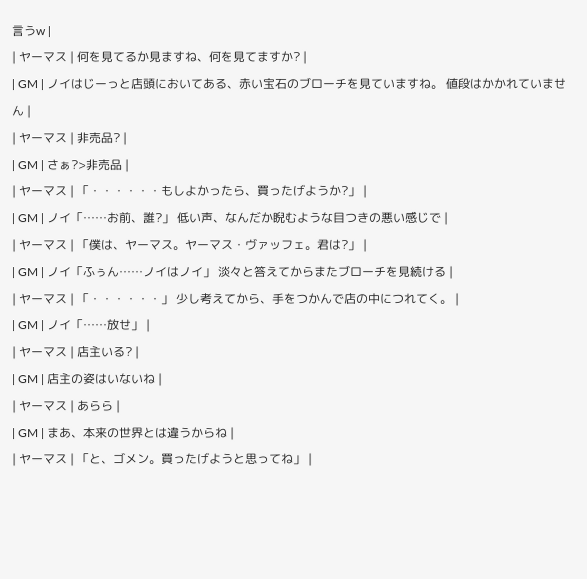言うw |
| ヤーマス | 何を見てるか見ますね、何を見てますか? |
| GM | ノイはじーっと店頭においてある、赤い宝石のブローチを見ていますね。 値段はかかれていません |
| ヤーマス | 非売品? |
| GM | さぁ?>非売品 |
| ヤーマス | 「・・・・・・もしよかったら、買ったげようか?」 |
| GM | ノイ「……お前、誰?」 低い声、なんだか睨むような目つきの悪い感じで |
| ヤーマス | 「僕は、ヤーマス。ヤーマス・ヴァッフェ。君は?」 |
| GM | ノイ「ふぅん……ノイはノイ」 淡々と答えてからまたブローチを見続ける |
| ヤーマス | 「・・・・・・」 少し考えてから、手をつかんで店の中につれてく。 |
| GM | ノイ「……放せ」 |
| ヤーマス | 店主いる? |
| GM | 店主の姿はいないね |
| ヤーマス | あらら |
| GM | まあ、本来の世界とは違うからね |
| ヤーマス | 「と、ゴメン。買ったげようと思ってね」 |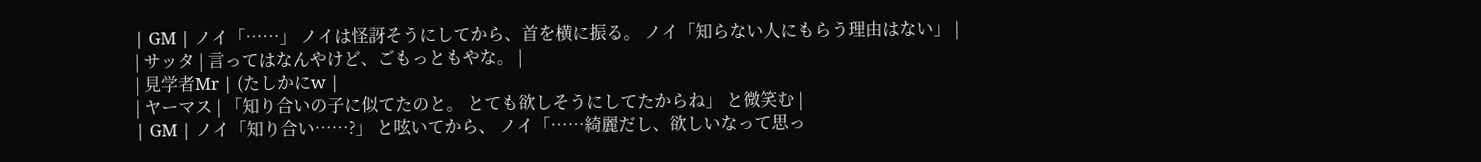| GM | ノイ「……」 ノイは怪訝そうにしてから、首を横に振る。 ノイ「知らない人にもらう理由はない」 |
| サッタ | 言ってはなんやけど、ごもっともやな。 |
| 見学者Mr | (たしかにw |
| ヤーマス | 「知り合いの子に似てたのと。 とても欲しそうにしてたからね」 と微笑む |
| GM | ノイ「知り合い……?」 と呟いてから、 ノイ「……綺麗だし、欲しいなって思っ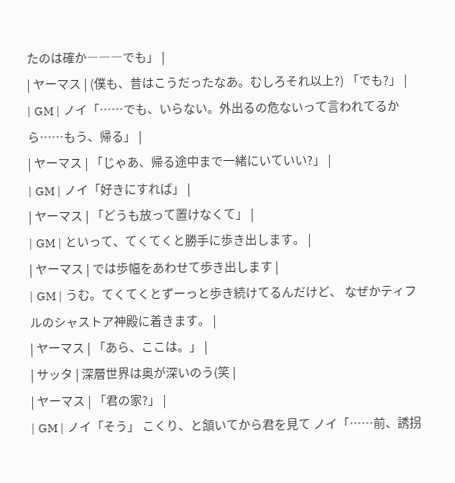たのは確か―――でも」 |
| ヤーマス | (僕も、昔はこうだったなあ。むしろそれ以上?) 「でも?」 |
| GM | ノイ「……でも、いらない。外出るの危ないって言われてるから……もう、帰る」 |
| ヤーマス | 「じゃあ、帰る途中まで一緒にいていい?」 |
| GM | ノイ「好きにすれば」 |
| ヤーマス | 「どうも放って置けなくて」 |
| GM | といって、てくてくと勝手に歩き出します。 |
| ヤーマス | では歩幅をあわせて歩き出します |
| GM | うむ。てくてくとずーっと歩き続けてるんだけど、 なぜかティフルのシャストア神殿に着きます。 |
| ヤーマス | 「あら、ここは。」 |
| サッタ | 深層世界は奥が深いのう(笑 |
| ヤーマス | 「君の家?」 |
| GM | ノイ「そう」 こくり、と頷いてから君を見て ノイ「……前、誘拐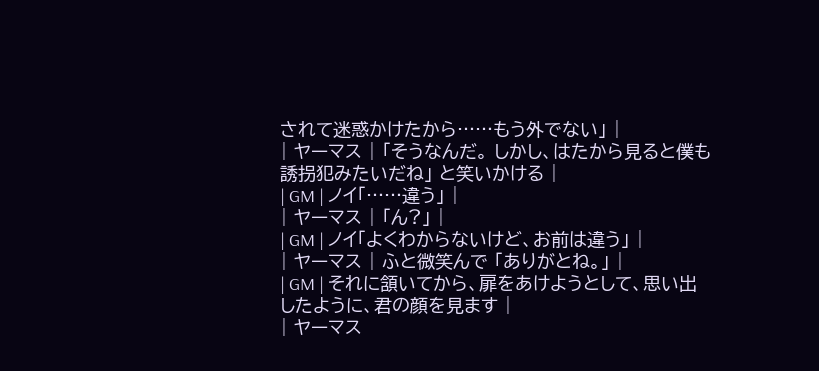されて迷惑かけたから……もう外でない」 |
| ヤーマス | 「そうなんだ。 しかし、はたから見ると僕も誘拐犯みたいだね」 と笑いかける |
| GM | ノイ「……違う」 |
| ヤーマス | 「ん?」 |
| GM | ノイ「よくわからないけど、お前は違う」 |
| ヤーマス | ふと微笑んで 「ありがとね。」 |
| GM | それに頷いてから、扉をあけようとして、思い出したように、君の顔を見ます |
| ヤーマス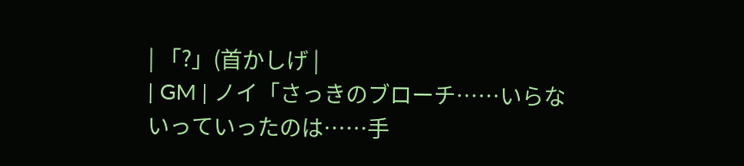| 「?」(首かしげ |
| GM | ノイ「さっきのブローチ……いらないっていったのは……手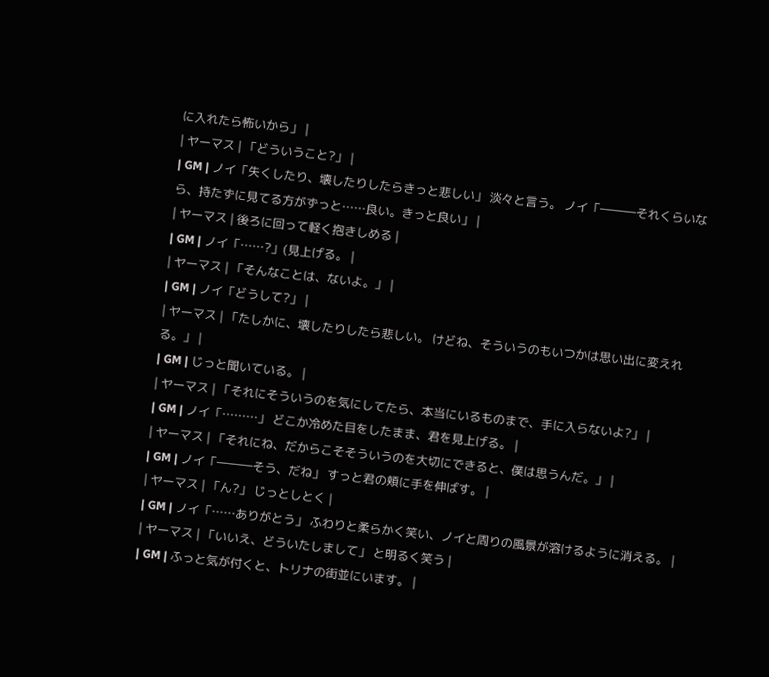に入れたら怖いから」 |
| ヤーマス | 「どういうこと?」 |
| GM | ノイ「失くしたり、壊したりしたらきっと悲しい」 淡々と言う。 ノイ「―――それくらいなら、持たずに見てる方がずっと……良い。きっと良い」 |
| ヤーマス | 後ろに回って軽く抱きしめる |
| GM | ノイ「……?」(見上げる。 |
| ヤーマス | 「そんなことは、ないよ。」 |
| GM | ノイ「どうして?」 |
| ヤーマス | 「たしかに、壊したりしたら悲しい。 けどね、そういうのもいつかは思い出に変えれる。」 |
| GM | じっと聞いている。 |
| ヤーマス | 「それにそういうのを気にしてたら、本当にいるものまで、手に入らないよ?」 |
| GM | ノイ「………」 どこか冷めた目をしたまま、君を見上げる。 |
| ヤーマス | 「それにね、だからこそそういうのを大切にできると、僕は思うんだ。」 |
| GM | ノイ「―――そう、だね」 すっと君の頬に手を伸ばす。 |
| ヤーマス | 「ん?」 じっとしとく |
| GM | ノイ「……ありがとう」 ふわりと柔らかく笑い、ノイと周りの風景が溶けるように消える。 |
| ヤーマス | 「いいえ、どういたしまして」 と明るく笑う |
| GM | ふっと気が付くと、トリナの街並にいます。 |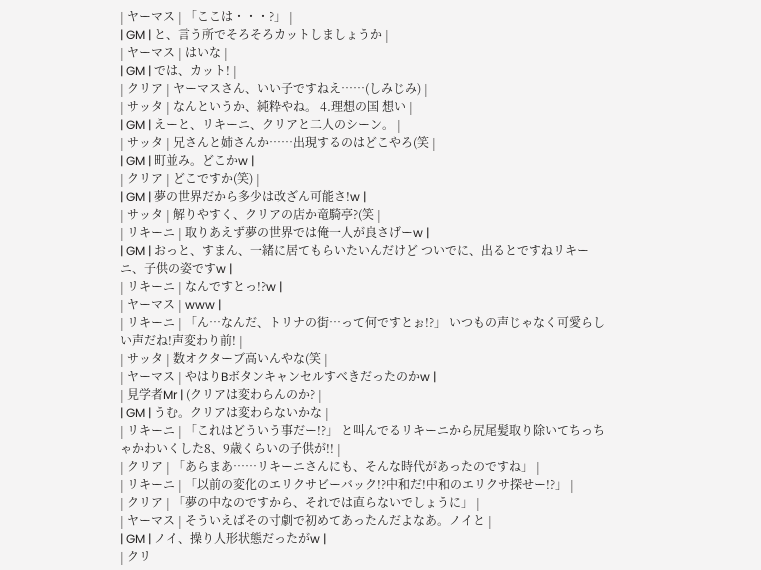| ヤーマス | 「ここは・・・?」 |
| GM | と、言う所でそろそろカットしましょうか |
| ヤーマス | はいな |
| GM | では、カット! |
| クリア | ヤーマスさん、いい子ですねえ……(しみじみ) |
| サッタ | なんというか、純粋やね。 4.理想の国 想い |
| GM | えーと、リキーニ、クリアと二人のシーン。 |
| サッタ | 兄さんと姉さんか……出現するのはどこやろ(笑 |
| GM | 町並み。どこかw |
| クリア | どこですか(笑) |
| GM | 夢の世界だから多少は改ざん可能さ!w |
| サッタ | 解りやすく、クリアの店か竜騎亭?(笑 |
| リキーニ | 取りあえず夢の世界では俺一人が良さげーw |
| GM | おっと、すまん、一緒に居てもらいたいんだけど ついでに、出るとですねリキーニ、子供の姿ですw |
| リキーニ | なんですとっ!?w |
| ヤーマス | www |
| リキーニ | 「ん…なんだ、トリナの街…って何ですとぉ!?」 いつもの声じゃなく可愛らしい声だね!声変わり前! |
| サッタ | 数オクターブ高いんやな(笑 |
| ヤーマス | やはりBボタンキャンセルすべきだったのかw |
| 見学者Mr | (クリアは変わらんのか? |
| GM | うむ。クリアは変わらないかな |
| リキーニ | 「これはどういう事だー!?」 と叫んでるリキーニから尻尾髪取り除いてちっちゃかわいくした8、9歳くらいの子供が!! |
| クリア | 「あらまあ……リキーニさんにも、そんな時代があったのですね」 |
| リキーニ | 「以前の変化のエリクサビーバック!?中和だ!中和のエリクサ探せー!?」 |
| クリア | 「夢の中なのですから、それでは直らないでしょうに」 |
| ヤーマス | そういえばその寸劇で初めてあったんだよなあ。ノイと |
| GM | ノイ、操り人形状態だったがw |
| クリ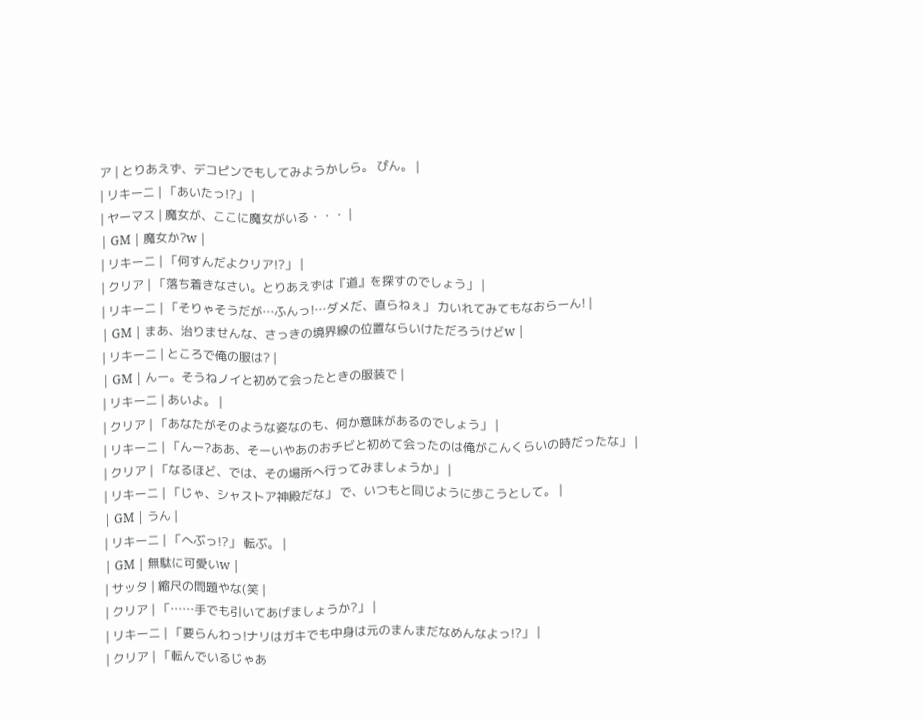ア | とりあえず、デコピンでもしてみようかしら。 ぴん。 |
| リキーニ | 「あいたっ!?」 |
| ヤーマス | 魔女が、ここに魔女がいる・・・ |
| GM | 魔女か?w |
| リキーニ | 「何すんだよクリア!?」 |
| クリア | 「落ち着きなさい。とりあえずは『道』を探すのでしょう」 |
| リキーニ | 「そりゃそうだが…ふんっ!…ダメだ、直らねぇ」 力いれてみてもなおらーん! |
| GM | まあ、治りませんな、さっきの境界線の位置ならいけただろうけどw |
| リキーニ | ところで俺の服は? |
| GM | んー。そうねノイと初めて会ったときの服装で |
| リキーニ | あいよ。 |
| クリア | 「あなたがそのような姿なのも、何か意味があるのでしょう」 |
| リキーニ | 「んー?ああ、そーいやあのおチビと初めて会ったのは俺がこんくらいの時だったな」 |
| クリア | 「なるほど、では、その場所へ行ってみましょうか」 |
| リキーニ | 「じゃ、シャストア神殿だな」 で、いつもと同じように歩こうとして。 |
| GM | うん |
| リキーニ | 「へぶっ!?」 転ぶ。 |
| GM | 無駄に可愛いw |
| サッタ | 縮尺の問題やな(笑 |
| クリア | 「……手でも引いてあげましょうか?」 |
| リキーニ | 「要らんわっ!ナリはガキでも中身は元のまんまだなめんなよっ!?」 |
| クリア | 「転んでいるじゃあ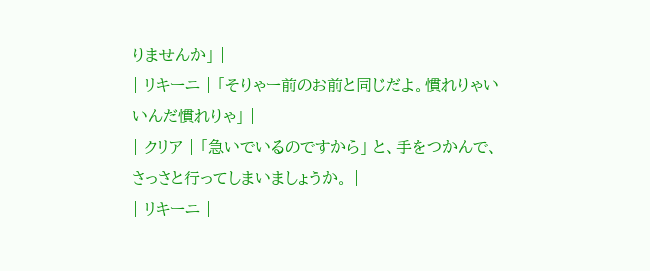りませんか」 |
| リキーニ | 「そりゃー前のお前と同じだよ。慣れりゃいいんだ慣れりゃ」 |
| クリア | 「急いでいるのですから」 と、手をつかんで、さっさと行ってしまいましょうか。 |
| リキーニ |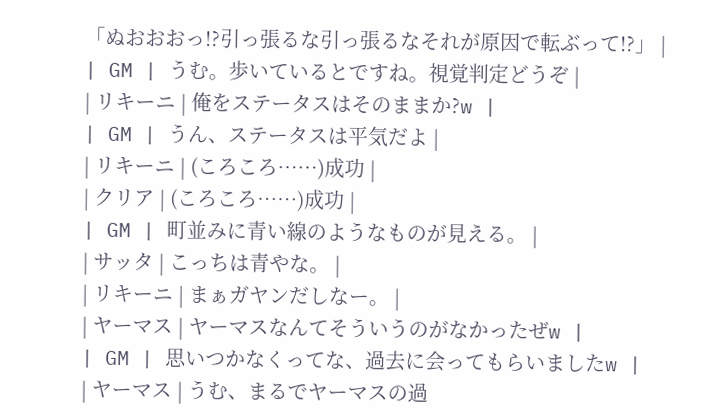「ぬおおおっ!?引っ張るな引っ張るなそれが原因で転ぶって!?」 |
| GM | うむ。歩いているとですね。視覚判定どうぞ |
| リキーニ | 俺をステータスはそのままか?w |
| GM | うん、ステータスは平気だよ |
| リキーニ | (ころころ……)成功 |
| クリア | (ころころ……)成功 |
| GM | 町並みに青い線のようなものが見える。 |
| サッタ | こっちは青やな。 |
| リキーニ | まぁガヤンだしなー。 |
| ヤーマス | ヤーマスなんてそういうのがなかったぜw |
| GM | 思いつかなくってな、過去に会ってもらいましたw |
| ヤーマス | うむ、まるでヤーマスの過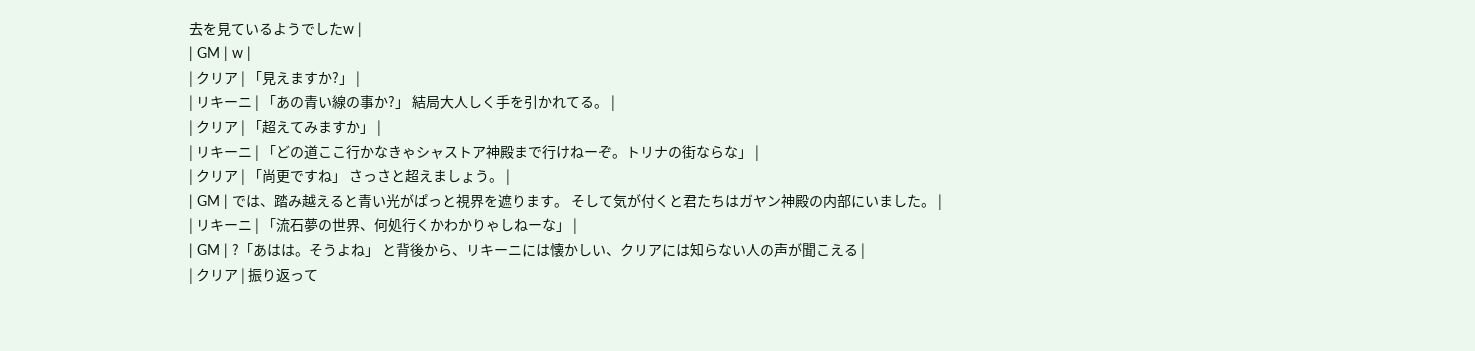去を見ているようでしたw |
| GM | w |
| クリア | 「見えますか?」 |
| リキーニ | 「あの青い線の事か?」 結局大人しく手を引かれてる。 |
| クリア | 「超えてみますか」 |
| リキーニ | 「どの道ここ行かなきゃシャストア神殿まで行けねーぞ。トリナの街ならな」 |
| クリア | 「尚更ですね」 さっさと超えましょう。 |
| GM | では、踏み越えると青い光がぱっと視界を遮ります。 そして気が付くと君たちはガヤン神殿の内部にいました。 |
| リキーニ | 「流石夢の世界、何処行くかわかりゃしねーな」 |
| GM | ?「あはは。そうよね」 と背後から、リキーニには懐かしい、クリアには知らない人の声が聞こえる |
| クリア | 振り返って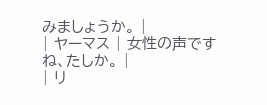みましょうか。 |
| ヤーマス | 女性の声ですね、たしか。 |
| リ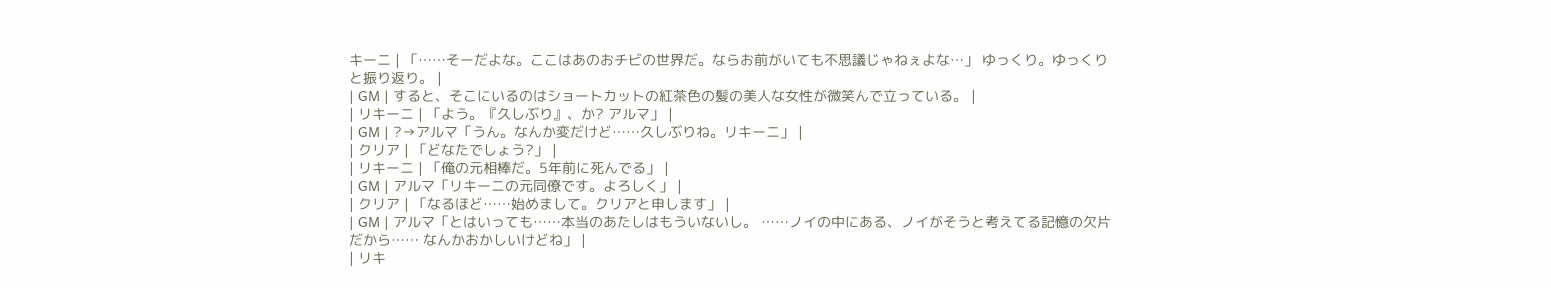キーニ | 「……そーだよな。ここはあのおチビの世界だ。ならお前がいても不思議じゃねぇよな…」 ゆっくり。ゆっくりと振り返り。 |
| GM | すると、そこにいるのはショートカットの紅茶色の髪の美人な女性が微笑んで立っている。 |
| リキーニ | 「よう。『久しぶり』、か? アルマ」 |
| GM | ?→アルマ「うん。なんか変だけど……久しぶりね。リキーニ」 |
| クリア | 「どなたでしょう?」 |
| リキーニ | 「俺の元相棒だ。5年前に死んでる」 |
| GM | アルマ「リキーニの元同僚です。よろしく」 |
| クリア | 「なるほど……始めまして。クリアと申します」 |
| GM | アルマ「とはいっても……本当のあたしはもういないし。 ……ノイの中にある、ノイがそうと考えてる記憶の欠片だから…… なんかおかしいけどね」 |
| リキ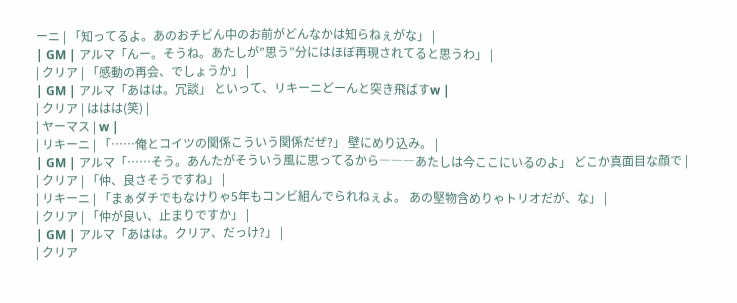ーニ | 「知ってるよ。あのおチビん中のお前がどんなかは知らねぇがな」 |
| GM | アルマ「んー。そうね。あたしが”思う”分にはほぼ再現されてると思うわ」 |
| クリア | 「感動の再会、でしょうか」 |
| GM | アルマ「あはは。冗談」 といって、リキーニどーんと突き飛ばすw |
| クリア | ははは(笑) |
| ヤーマス | w |
| リキーニ | 「……俺とコイツの関係こういう関係だぜ?」 壁にめり込み。 |
| GM | アルマ「……そう。あんたがそういう風に思ってるから―――あたしは今ここにいるのよ」 どこか真面目な顔で |
| クリア | 「仲、良さそうですね」 |
| リキーニ | 「まぁダチでもなけりゃ5年もコンビ組んでられねぇよ。 あの堅物含めりゃトリオだが、な」 |
| クリア | 「仲が良い、止まりですか」 |
| GM | アルマ「あはは。クリア、だっけ?」 |
| クリア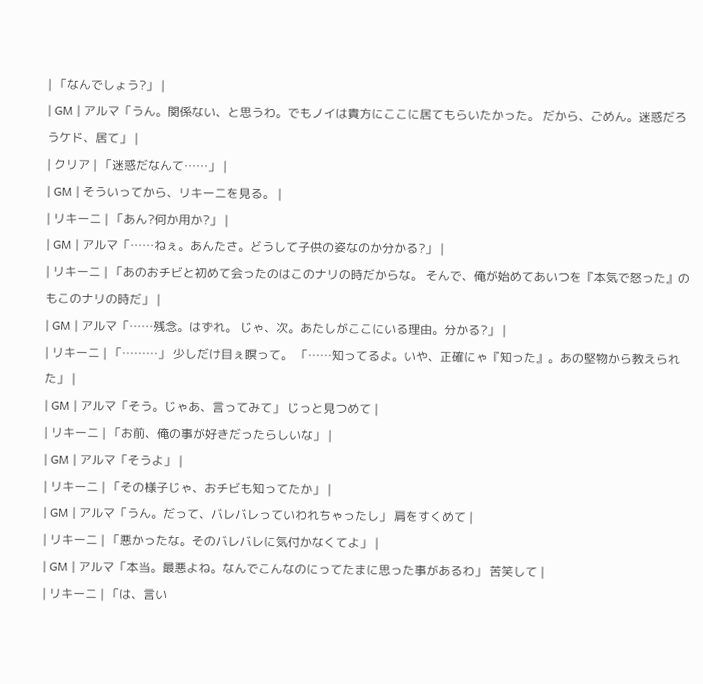| 「なんでしょう?」 |
| GM | アルマ「うん。関係ない、と思うわ。でもノイは貴方にここに居てもらいたかった。 だから、ごめん。迷惑だろうケド、居て」 |
| クリア | 「迷惑だなんて……」 |
| GM | そういってから、リキーニを見る。 |
| リキーニ | 「あん?何か用か?」 |
| GM | アルマ「……ねぇ。あんたさ。どうして子供の姿なのか分かる?」 |
| リキーニ | 「あのおチビと初めて会ったのはこのナリの時だからな。 そんで、俺が始めてあいつを『本気で怒った』のもこのナリの時だ」 |
| GM | アルマ「……残念。はずれ。 じゃ、次。あたしがここにいる理由。分かる?」 |
| リキーニ | 「………」 少しだけ目ぇ瞑って。 「……知ってるよ。いや、正確にゃ『知った』。あの堅物から教えられた」 |
| GM | アルマ「そう。じゃあ、言ってみて」 じっと見つめて |
| リキーニ | 「お前、俺の事が好きだったらしいな」 |
| GM | アルマ「そうよ」 |
| リキーニ | 「その様子じゃ、おチビも知ってたか」 |
| GM | アルマ「うん。だって、バレバレっていわれちゃったし」 肩をすくめて |
| リキーニ | 「悪かったな。そのバレバレに気付かなくてよ」 |
| GM | アルマ「本当。最悪よね。なんでこんなのにってたまに思った事があるわ」 苦笑して |
| リキーニ | 「は、言い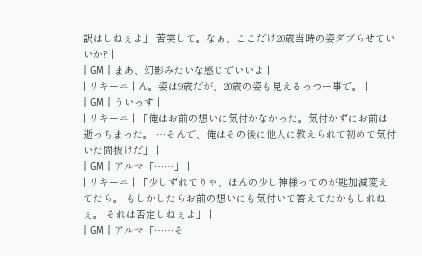訳はしねぇよ」 苦笑して。なぁ、ここだけ20歳当時の姿ダブらせていいか? |
| GM | まあ、幻影みたいな感じでいいよ |
| リキーニ | ん。姿は9歳だが、20歳の姿も見えるっつー事で。 |
| GM | ういっす |
| リキーニ | 「俺はお前の想いに気付かなかった。気付かずにお前は逝っちまった。 …そんで、俺はその後に他人に教えられて初めて気付いた間抜けだ」 |
| GM | アルマ「……」 |
| リキーニ | 「少しずれてりゃ、ほんの少し神様ってのが匙加減変えてたら。 もしかしたらお前の想いにも気付いて答えてたかもしれねぇ。 それは否定しねぇよ」 |
| GM | アルマ「……そ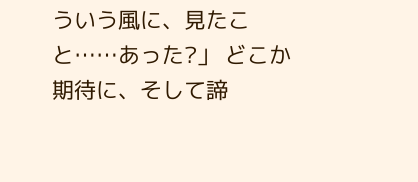ういう風に、見たこと……あった?」 どこか期待に、そして諦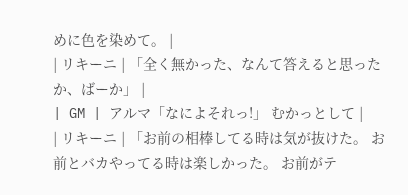めに色を染めて。 |
| リキーニ | 「全く無かった、なんて答えると思ったか、ばーか」 |
| GM | アルマ「なによそれっ!」 むかっとして |
| リキーニ | 「お前の相棒してる時は気が抜けた。 お前とバカやってる時は楽しかった。 お前がテ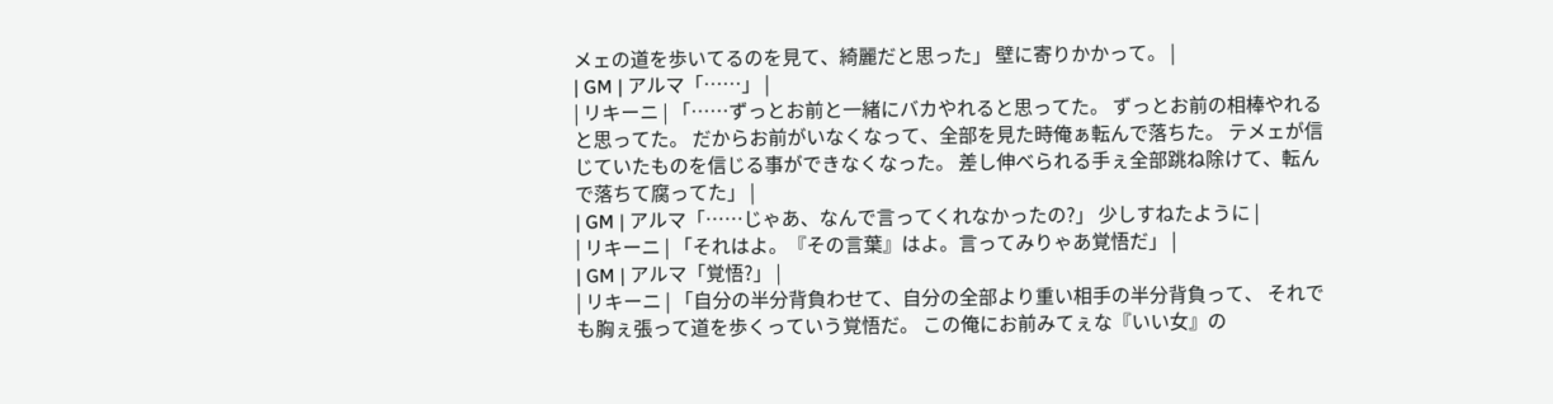メェの道を歩いてるのを見て、綺麗だと思った」 壁に寄りかかって。 |
| GM | アルマ「……」 |
| リキーニ | 「……ずっとお前と一緒にバカやれると思ってた。 ずっとお前の相棒やれると思ってた。 だからお前がいなくなって、全部を見た時俺ぁ転んで落ちた。 テメェが信じていたものを信じる事ができなくなった。 差し伸べられる手ぇ全部跳ね除けて、転んで落ちて腐ってた」 |
| GM | アルマ「……じゃあ、なんで言ってくれなかったの?」 少しすねたように |
| リキーニ | 「それはよ。『その言葉』はよ。言ってみりゃあ覚悟だ」 |
| GM | アルマ「覚悟?」 |
| リキーニ | 「自分の半分背負わせて、自分の全部より重い相手の半分背負って、 それでも胸ぇ張って道を歩くっていう覚悟だ。 この俺にお前みてぇな『いい女』の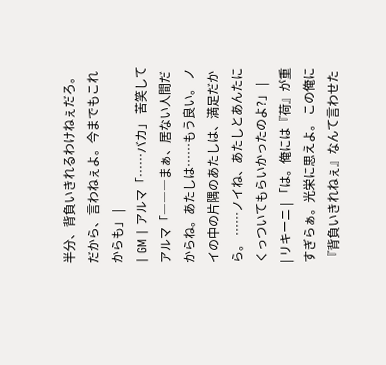半分、背負いきれるわけねぇだろ。 だから、言わねぇよ。今までもこれからも」 |
| GM | アルマ「……バカ」 苦笑して アルマ「―――まぁ、居ない人間だからね。あたしは……もう良い。 ノイの中の片隅のあたしは、満足だから。 ……ノイね、あたしとあんたにくっついてもらいかったのよ?」 |
| リキーニ | 「は。俺には『荷』が重すぎらぁ。光栄に思えよ。 この俺に『背負いきれねぇ』なんて言わせた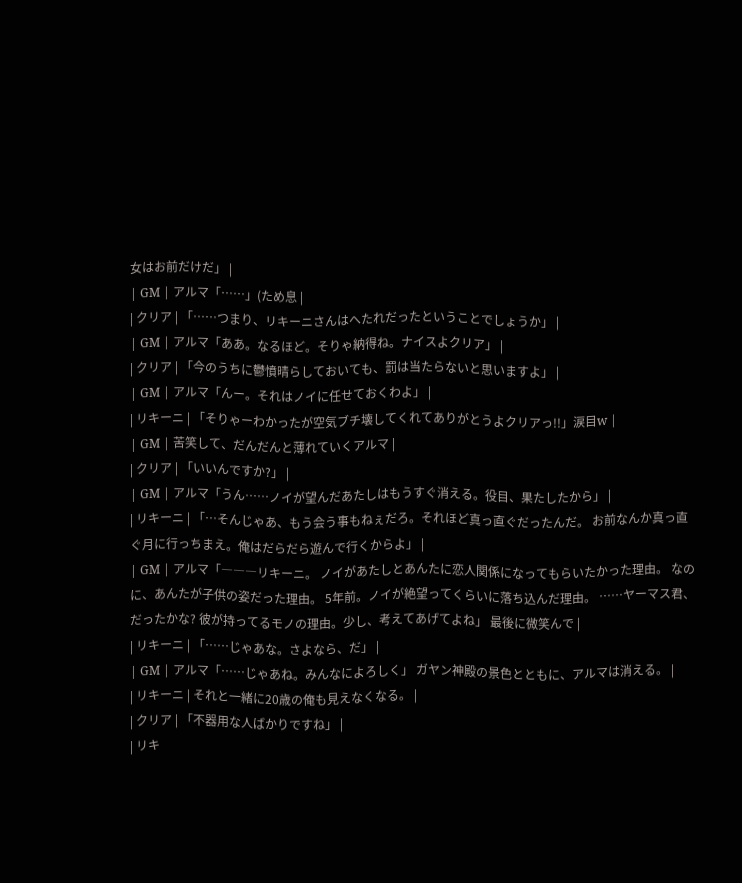女はお前だけだ」 |
| GM | アルマ「……」(ため息 |
| クリア | 「……つまり、リキーニさんはへたれだったということでしょうか」 |
| GM | アルマ「ああ。なるほど。そりゃ納得ね。ナイスよクリア」 |
| クリア | 「今のうちに鬱憤晴らしておいても、罰は当たらないと思いますよ」 |
| GM | アルマ「んー。それはノイに任せておくわよ」 |
| リキーニ | 「そりゃーわかったが空気ブチ壊してくれてありがとうよクリアっ!!」涙目w |
| GM | 苦笑して、だんだんと薄れていくアルマ |
| クリア | 「いいんですか?」 |
| GM | アルマ「うん……ノイが望んだあたしはもうすぐ消える。役目、果たしたから」 |
| リキーニ | 「…そんじゃあ、もう会う事もねぇだろ。それほど真っ直ぐだったんだ。 お前なんか真っ直ぐ月に行っちまえ。俺はだらだら遊んで行くからよ」 |
| GM | アルマ「―――リキーニ。 ノイがあたしとあんたに恋人関係になってもらいたかった理由。 なのに、あんたが子供の姿だった理由。 5年前。ノイが絶望ってくらいに落ち込んだ理由。 ……ヤーマス君、だったかな? 彼が持ってるモノの理由。少し、考えてあげてよね」 最後に微笑んで |
| リキーニ | 「……じゃあな。さよなら、だ」 |
| GM | アルマ「……じゃあね。みんなによろしく」 ガヤン神殿の景色とともに、アルマは消える。 |
| リキーニ | それと一緒に20歳の俺も見えなくなる。 |
| クリア | 「不器用な人ばかりですね」 |
| リキ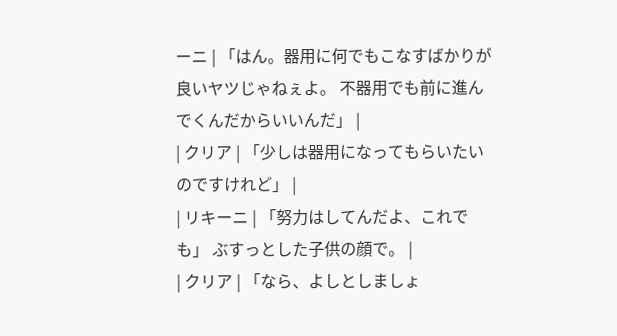ーニ | 「はん。器用に何でもこなすばかりが良いヤツじゃねぇよ。 不器用でも前に進んでくんだからいいんだ」 |
| クリア | 「少しは器用になってもらいたいのですけれど」 |
| リキーニ | 「努力はしてんだよ、これでも」 ぶすっとした子供の顔で。 |
| クリア | 「なら、よしとしましょ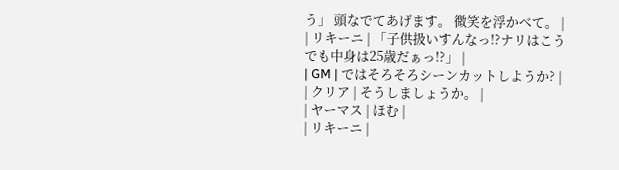う」 頭なでてあげます。 微笑を浮かべて。 |
| リキーニ | 「子供扱いすんなっ!?ナリはこうでも中身は25歳だぁっ!?」 |
| GM | ではそろそろシーンカットしようか? |
| クリア | そうしましょうか。 |
| ヤーマス | ほむ |
| リキーニ |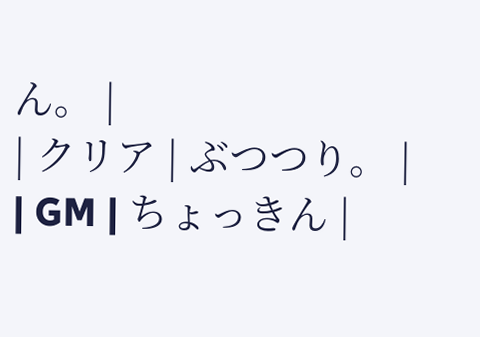ん。 |
| クリア | ぶつつり。 |
| GM | ちょっきん |